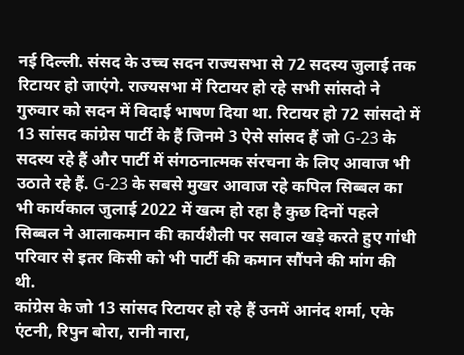नई दिल्ली. संसद के उच्च सदन राज्यसभा से 72 सदस्य जुलाई तक रिटायर हो जाएंगे. राज्यसभा में रिटायर हो रहे सभी सांसदो ने गुरुवार को सदन में विदाई भाषण दिया था. रिटायर हो 72 सांसदो में 13 सांसद कांग्रेस पार्टी के हैं जिनमे 3 ऐसे सांसद हैं जो G-23 के सदस्य रहे हैं और पार्टी में संगठनात्मक संरचना के लिए आवाज भी उठाते रहे हैं. G-23 के सबसे मुखर आवाज रहे कपिल सिब्बल का भी कार्यकाल जुलाई 2022 में खत्म हो रहा है कुछ दिनों पहले सिब्बल ने आलाकमान की कार्यशैली पर सवाल खड़े करते हुए गांधी परिवार से इतर किसी को भी पार्टी की कमान सौंपने की मांग की थी.
कांग्रेस के जो 13 सांसद रिटायर हो रहे हैं उनमें आनंद शर्मा, एके एंटनी, रिपुन बोरा, रानी नारा,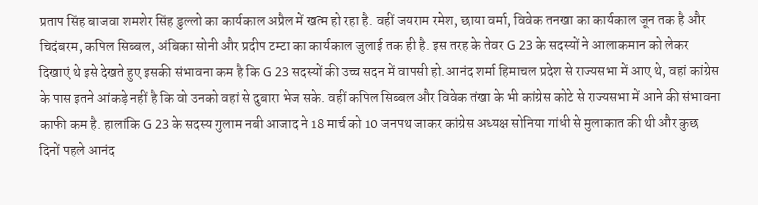प्रताप सिंह बाजवा शमशेर सिंह डुल्लो का कार्यकाल अप्रैल में खत्म हो रहा है. वहीं जयराम रमेश, छाया वर्मा, विवेक तनखा का कार्यकाल जून तक है और चिदंबरम, कपिल सिब्बल, अंबिका सोनी और प्रदीप टम्टा का कार्यकाल जुलाई तक ही है. इस तरह के तेवर G 23 के सदस्यों ने आलाकमान को लेकर दिखाएं थे इसे देखते हुए इसकी संभावना कम है कि G 23 सदस्यों की उच्च सदन में वापसी हो.आनंद शर्मा हिमाचल प्रदेश से राज्यसभा में आए थे, वहां कांग्रेस के पास इतने आंकड़े नहीं है कि वो उनको वहां से दुबारा भेज सके. वहीं कपिल सिब्बल और विवेक तंखा के भी कांग्रेस कोटे से राज्यसभा में आने की संभावना काफी कम है. हालांकि G 23 के सदस्य गुलाम नबी आजाद ने 18 मार्च को 10 जनपथ जाकर कांग्रेस अध्यक्ष सोनिया गांधी से मुलाकात की थी और कुछ दिनों पहले आनंद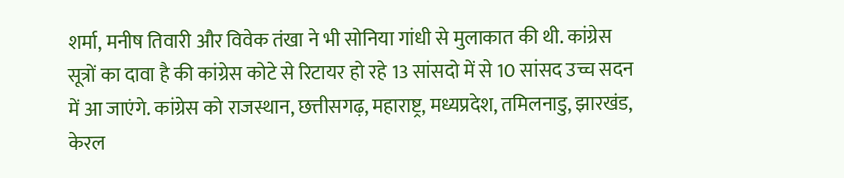शर्मा, मनीष तिवारी और विवेक तंखा ने भी सोनिया गांधी से मुलाकात की थी. कांग्रेस सूत्रों का दावा है की कांग्रेस कोटे से रिटायर हो रहे 13 सांसदो में से 10 सांसद उच्च सदन में आ जाएंगे. कांग्रेस को राजस्थान, छत्तीसगढ़, महाराष्ट्र, मध्यप्रदेश, तमिलनाडु, झारखंड, केरल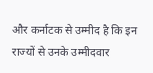और कर्नाटक से उम्मीद है कि इन राज्यों से उनके उम्मीदवार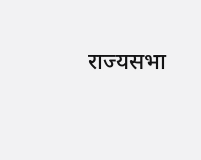राज्यसभा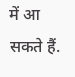में आ सकते हैं.